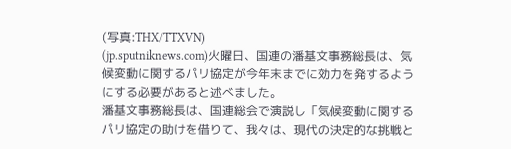(写真:THX/TTXVN)
(jp.sputniknews.com)火曜日、国連の潘基文事務総長は、気候変動に関するパリ協定が今年末までに効力を発するようにする必要があると述べました。
潘基文事務総長は、国連総会で演説し「気候変動に関するパリ協定の助けを借りて、我々は、現代の決定的な挑戦と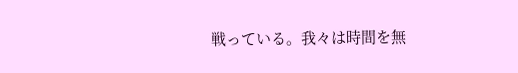戦っている。我々は時間を無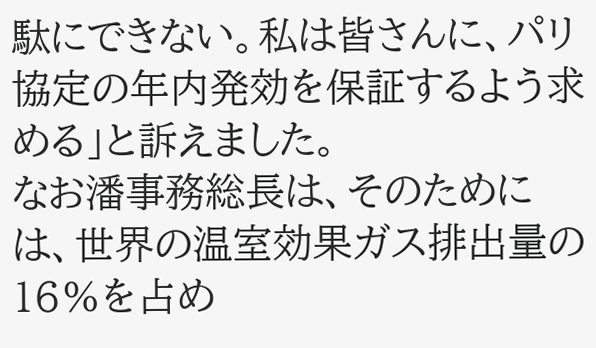駄にできない。私は皆さんに、パリ協定の年内発効を保証するよう求める」と訴えました。
なお潘事務総長は、そのためには、世界の温室効果ガス排出量の16%を占め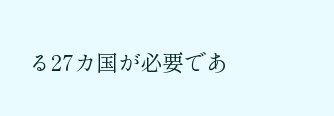る27カ国が必要であ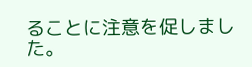ることに注意を促しました。